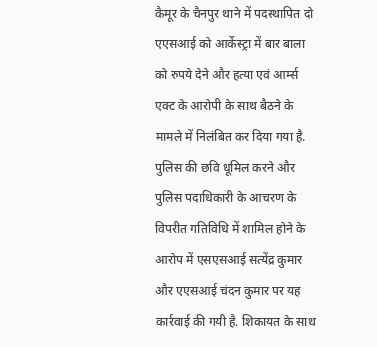कैमूर के चैनपुर थाने में पदस्थापित दो एएसआई को आर्केस्ट्रा में बार बाला को रुपये देने और हत्या एवं आर्म्स एक्ट के आरोपी के साथ बैठने के मामले में निलंबित कर दिया गया है. पुलिस की छवि धूमिल करने और पुलिस पदाधिकारी के आचरण के विपरीत गतिविधि में शामिल होने के आरोप में एसएसआई सत्येंद्र कुमार और एएसआई चंदन कुमार पर यह कार्रवाई की गयी है. शिकायत के साथ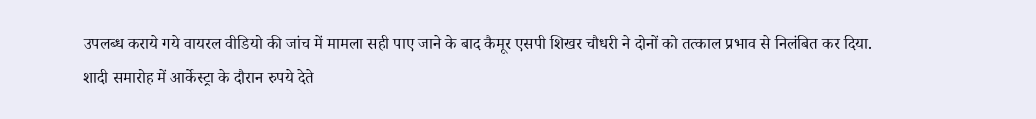उपलब्ध कराये गये वायरल वीडियो की जांच में मामला सही पाए जाने के बाद कैमूर एसपी शिखर चौधरी ने दोनों को तत्काल प्रभाव से निलंबित कर दिया.
शादी समारोह में आर्केस्ट्रा के दौरान रुपये देते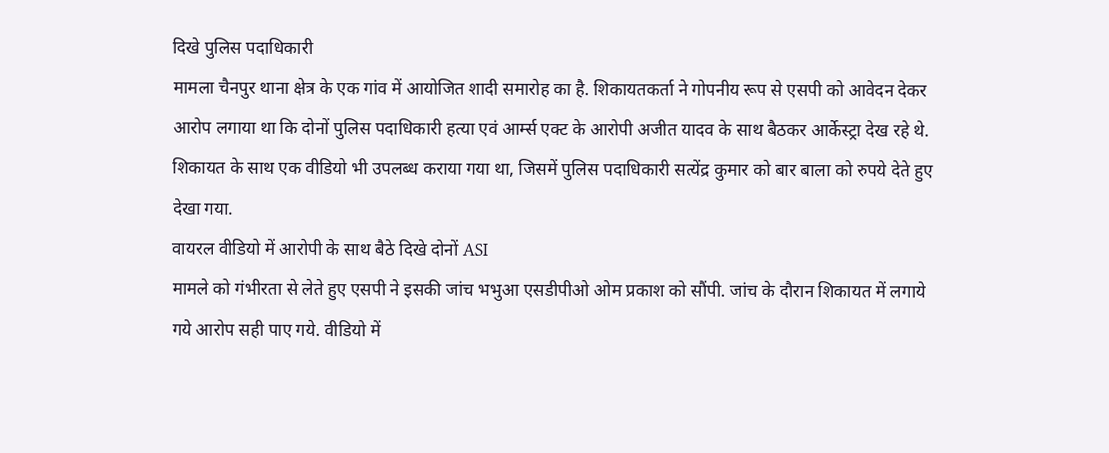दिखे पुलिस पदाधिकारी
मामला चैनपुर थाना क्षेत्र के एक गांव में आयोजित शादी समारोह का है. शिकायतकर्ता ने गोपनीय रूप से एसपी को आवेदन देकर आरोप लगाया था कि दोनों पुलिस पदाधिकारी हत्या एवं आर्म्स एक्ट के आरोपी अजीत यादव के साथ बैठकर आर्केस्ट्रा देख रहे थे. शिकायत के साथ एक वीडियो भी उपलब्ध कराया गया था, जिसमें पुलिस पदाधिकारी सत्येंद्र कुमार को बार बाला को रुपये देते हुए देखा गया.
वायरल वीडियो में आरोपी के साथ बैठे दिखे दोनों ASI
मामले को गंभीरता से लेते हुए एसपी ने इसकी जांच भभुआ एसडीपीओ ओम प्रकाश को सौंपी. जांच के दौरान शिकायत में लगाये गये आरोप सही पाए गये. वीडियो में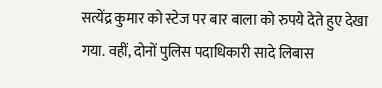सत्येंद्र कुमार को स्टेज पर बार बाला को रुपये देते हुए देखा गया. वहीं, दोनों पुलिस पदाधिकारी सादे लिबास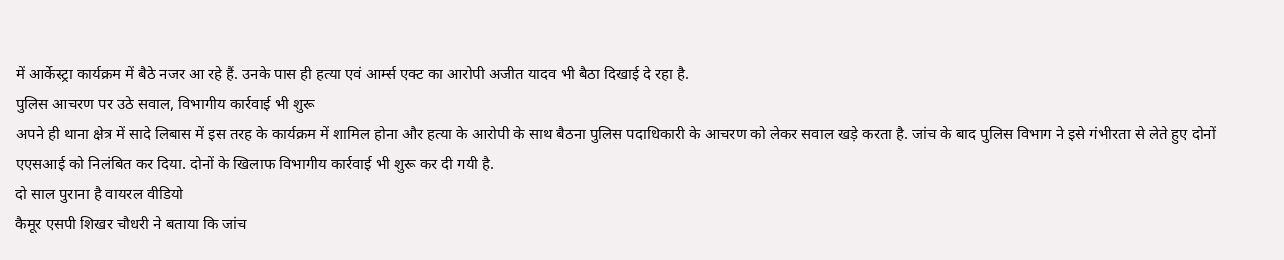में आर्केस्ट्रा कार्यक्रम में बैठे नजर आ रहे हैं. उनके पास ही हत्या एवं आर्म्स एक्ट का आरोपी अजीत यादव भी बैठा दिखाई दे रहा है.
पुलिस आचरण पर उठे सवाल, विभागीय कार्रवाई भी शुरू
अपने ही थाना क्षेत्र में सादे लिबास में इस तरह के कार्यक्रम में शामिल होना और हत्या के आरोपी के साथ बैठना पुलिस पदाधिकारी के आचरण को लेकर सवाल खड़े करता है. जांच के बाद पुलिस विभाग ने इसे गंभीरता से लेते हुए दोनों एएसआई को निलंबित कर दिया. दोनों के खिलाफ विभागीय कार्रवाई भी शुरू कर दी गयी है.
दो साल पुराना है वायरल वीडियो
कैमूर एसपी शिखर चौधरी ने बताया कि जांच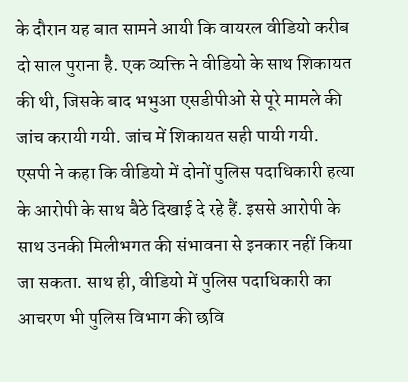के दौरान यह बात सामने आयी कि वायरल वीडियो करीब दो साल पुराना है. एक व्यक्ति ने वीडियो के साथ शिकायत की थी, जिसके बाद भभुआ एसडीपीओ से पूरे मामले की जांच करायी गयी. जांच में शिकायत सही पायी गयी.
एसपी ने कहा कि वीडियो में दोनों पुलिस पदाधिकारी हत्या के आरोपी के साथ बैठे दिखाई दे रहे हैं. इससे आरोपी के साथ उनकी मिलीभगत की संभावना से इनकार नहीं किया जा सकता. साथ ही, वीडियो में पुलिस पदाधिकारी का आचरण भी पुलिस विभाग की छवि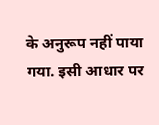के अनुरूप नहीं पाया गया. इसी आधार पर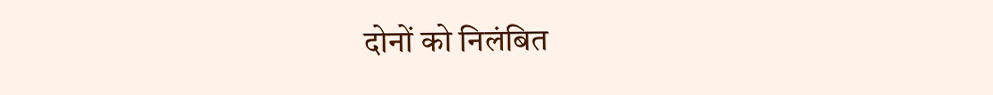दोनों को निलंबित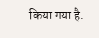किया गया है.